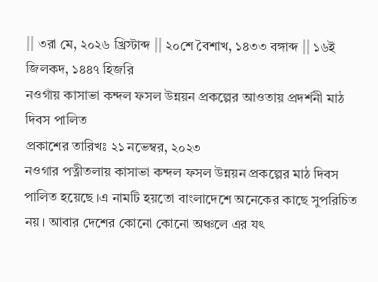|| ৩রা মে, ২০২৬ খ্রিস্টাব্দ || ২০শে বৈশাখ, ১৪৩৩ বঙ্গাব্দ || ১৬ই জিলকদ, ১৪৪৭ হিজরি
নওগাঁয় কাসাভা কন্দল ফসল উন্নয়ন প্রকল্পের আওতায় প্রদর্শনী মাঠ দিবস পালিত
প্রকাশের তারিখঃ ২১ নভেম্বর, ২০২৩
নওগার পত্নীতলায় কাসাভা কন্দল ফসল উন্নয়ন প্রকল্পের মাঠ দিবস পালিত হয়েছে ।এ নামটি হয়তো বাংলাদেশে অনেকের কাছে সুপরিচিত নয়। আবার দেশের কোনো কোনো অঞ্চলে এর যৎ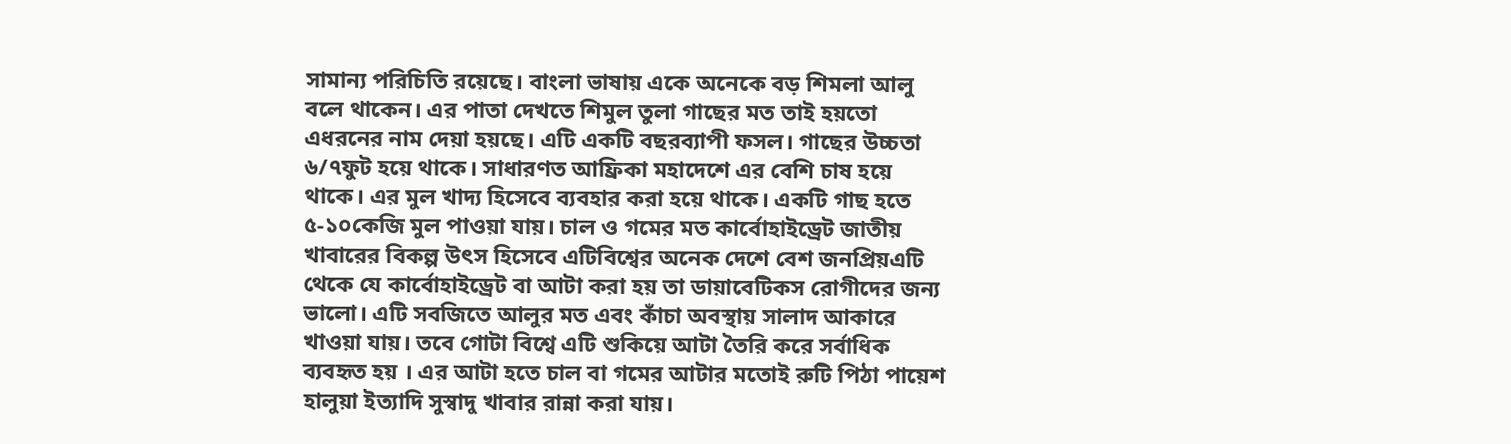সামান্য পরিচিতি রয়েছে। বাংলা ভাষায় একে অনেকে বড় শিমলা আলু বলে থাকেন। এর পাতা দেখতে শিমুল তুলা গাছের মত তাই হয়তো এধরনের নাম দেয়া হয়ছে। এটি একটি বছরব্যাপী ফসল। গাছের উচ্চতা ৬/৭ফুট হয়ে থাকে। সাধারণত আফ্রিকা মহাদেশে এর বেশি চাষ হয়ে থাকে। এর মুল খাদ্য হিসেবে ব্যবহার করা হয়ে থাকে। একটি গাছ হতে ৫-১০কেজি মুল পাওয়া যায়। চাল ও গমের মত কার্বোহাইড্রেট জাতীয় খাবারের বিকল্প উৎস হিসেবে এটিবিশ্বের অনেক দেশে বেশ জনপ্রিয়এটি থেকে যে কার্বোহাইড্রেট বা আটা করা হয় তা ডায়াবেটিকস রোগীদের জন্য ভালো। এটি সবজিতে আলুর মত এবং কাঁচা অবস্থায় সালাদ আকারে খাওয়া যায়। তবে গোটা বিশ্বে এটি শুকিয়ে আটা তৈরি করে সর্বাধিক ব্যবহৃত হয় । এর আটা হতে চাল বা গমের আটার মতোই রুটি পিঠা পায়েশ হালুয়া ইত্যাদি সুস্বাদু খাবার রান্না করা যায়।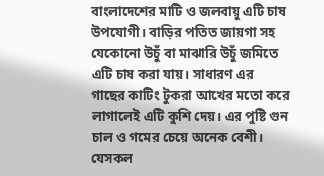বাংলাদেশের মাটি ও জলবায়ু এটি চাষ উপযোগী। বাড়ির পতিত জায়গা সহ যেকোনো উচুঁ বা মাঝারি উচুঁ জমিতে এটি চাষ করা যায়। সাধারণ এর গাছের কাটিং টুকরা আখের মতো করে লাগালেই এটি কুশি দেয়। এর পুষ্টি গুন চাল ও গমের চেয়ে অনেক বেশী। যেসকল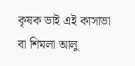কৃষক ভাই এই কাসাভা বা শিমলা আলু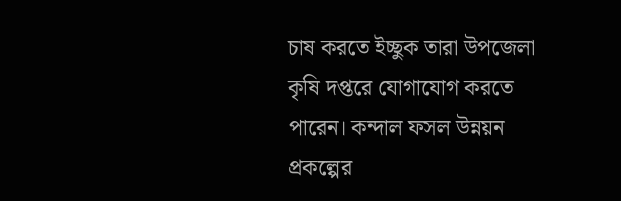চাষ করতে ইচ্ছুক তারা উপজেলা কৃষি দপ্তরে যোগাযোগ করতে পারেন। কন্দাল ফসল উন্নয়ন প্রকল্পের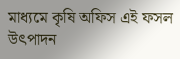মাধ্যমে কৃষি অফিস এই ফসল উৎপাদন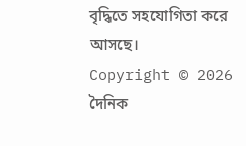বৃদ্ধিতে সহযোগিতা করে আসছে।
Copyright © 2026 দৈনিক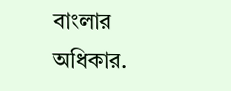বাংলার অধিকার.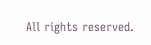All rights reserved.